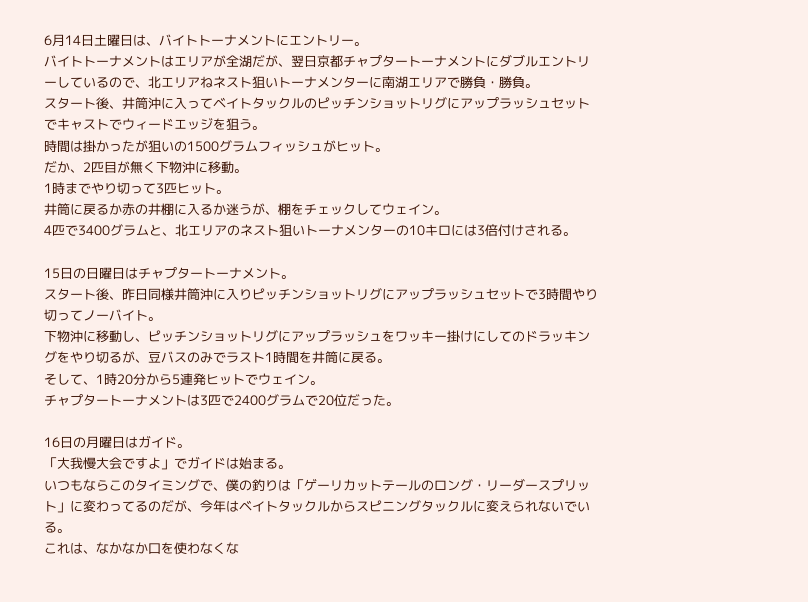6月14日土曜日は、バイトトーナメントにエントリー。
バイトトーナメントはエリアが全湖だが、翌日京都チャプタートーナメントにダブルエントリーしているので、北エリアねネスト狙いトーナメンターに南湖エリアで勝負・勝負。
スタート後、井筒沖に入ってベイトタックルのピッチンショットリグにアップラッシュセットでキャストでウィードエッジを狙う。
時間は掛かったが狙いの1500グラムフィッシュがヒット。
だか、2匹目が無く下物沖に移動。
1時までやり切って3匹ヒット。
井筒に戻るか赤の井棚に入るか迷うが、棚をチェックしてウェイン。
4匹で3400グラムと、北エリアのネスト狙いトーナメンターの10キロには3倍付けされる。

15日の日曜日はチャプタートーナメント。
スタート後、昨日同様井筒沖に入りピッチンショットリグにアップラッシュセットで3時間やり切ってノーバイト。
下物沖に移動し、ピッチンショットリグにアップラッシュをワッキー掛けにしてのドラッキングをやり切るが、豆バスのみでラスト1時間を井筒に戻る。
そして、1時20分から5連発ヒットでウェイン。
チャプタートーナメントは3匹で2400グラムで20位だった。

16日の月曜日はガイド。
「大我慢大会ですよ」でガイドは始まる。
いつもならこのタイミングで、僕の釣りは「ゲーリカットテールのロング・リーダースプリット」に変わってるのだが、今年はベイトタックルからスピニングタックルに変えられないでいる。
これは、なかなか口を使わなくな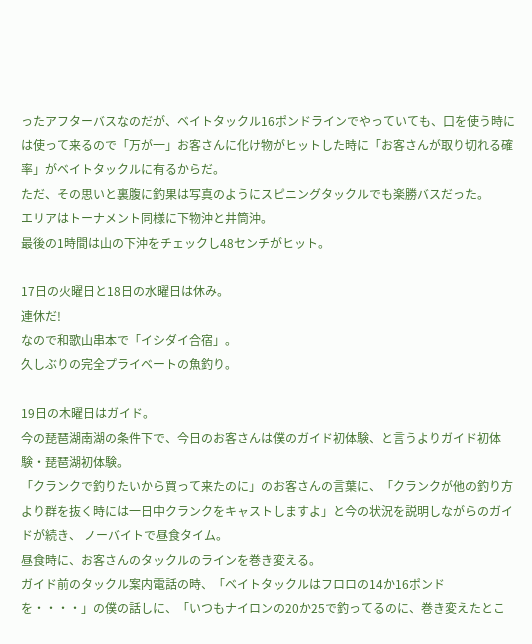ったアフターバスなのだが、ベイトタックル16ポンドラインでやっていても、口を使う時には使って来るので「万が一」お客さんに化け物がヒットした時に「お客さんが取り切れる確率」がベイトタックルに有るからだ。
ただ、その思いと裏腹に釣果は写真のようにスピニングタックルでも楽勝バスだった。
エリアはトーナメント同様に下物沖と井筒沖。
最後の1時間は山の下沖をチェックし48センチがヒット。

17日の火曜日と18日の水曜日は休み。
連休だ!
なので和歌山串本で「イシダイ合宿」。
久しぶりの完全プライベートの魚釣り。

19日の木曜日はガイド。
今の琵琶湖南湖の条件下で、今日のお客さんは僕のガイド初体験、と言うよりガイド初体験・琵琶湖初体験。
「クランクで釣りたいから買って来たのに」のお客さんの言葉に、「クランクが他の釣り方より群を抜く時には一日中クランクをキャストしますよ」と今の状況を説明しながらのガイドが続き、 ノーバイトで昼食タイム。
昼食時に、お客さんのタックルのラインを巻き変える。
ガイド前のタックル案内電話の時、「ベイトタックルはフロロの14か16ポンドを・・・・」の僕の話しに、「いつもナイロンの20か25で釣ってるのに、巻き変えたとこ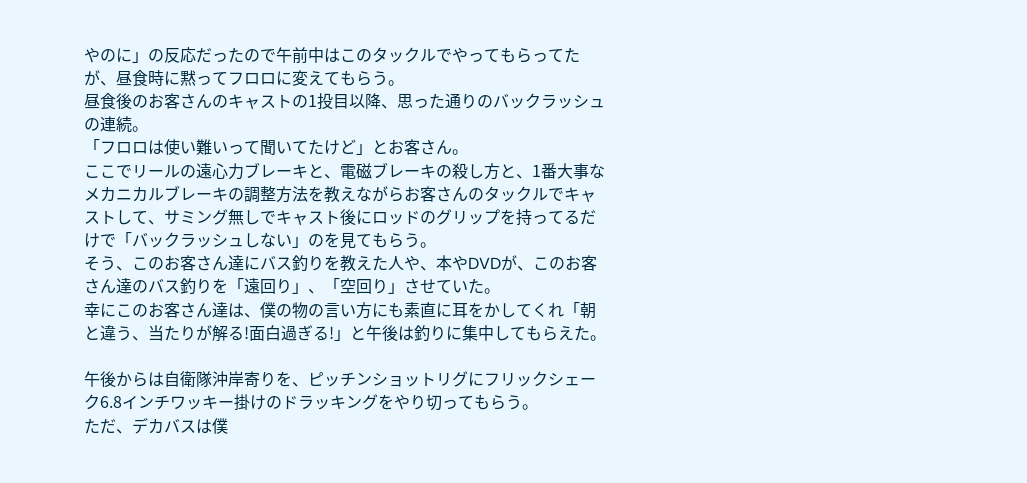やのに」の反応だったので午前中はこのタックルでやってもらってたが、昼食時に黙ってフロロに変えてもらう。
昼食後のお客さんのキャストの1投目以降、思った通りのバックラッシュの連続。
「フロロは使い難いって聞いてたけど」とお客さん。
ここでリールの遠心力ブレーキと、電磁ブレーキの殺し方と、1番大事なメカニカルブレーキの調整方法を教えながらお客さんのタックルでキャストして、サミング無しでキャスト後にロッドのグリップを持ってるだけで「バックラッシュしない」のを見てもらう。
そう、このお客さん達にバス釣りを教えた人や、本やDVDが、このお客さん達のバス釣りを「遠回り」、「空回り」させていた。
幸にこのお客さん達は、僕の物の言い方にも素直に耳をかしてくれ「朝と違う、当たりが解る!面白過ぎる!」と午後は釣りに集中してもらえた。

午後からは自衛隊沖岸寄りを、ピッチンショットリグにフリックシェーク6.8インチワッキー掛けのドラッキングをやり切ってもらう。
ただ、デカバスは僕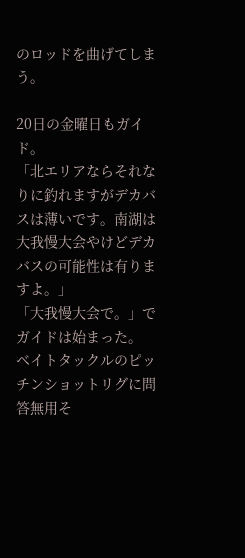のロッドを曲げてしまう。

20日の金曜日もガイド。
「北エリアならそれなりに釣れますがデカバスは薄いです。南湖は大我慢大会やけどデカバスの可能性は有りますよ。」
「大我慢大会で。」でガイドは始まった。
ベイトタックルのピッチンショットリグに問答無用そ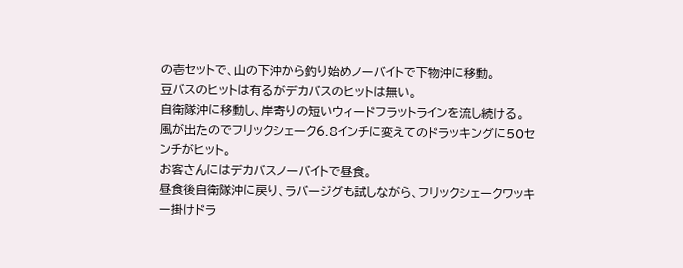の壱セットで、山の下沖から釣り始めノーバイトで下物沖に移動。
豆バスのヒットは有るがデカバスのヒットは無い。
自衛隊沖に移動し、岸寄りの短いウィードフラットラインを流し続ける。
風が出たのでフリックシェーク6.8インチに変えてのドラッキングに50センチがヒット。
お客さんにはデカバスノーバイトで昼食。
昼食後自衛隊沖に戻り、ラバージグも試しながら、フリックシェークワッキー掛けドラ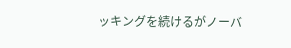ッキングを続けるがノーバ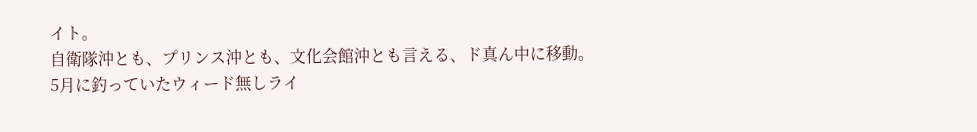イト。
自衛隊沖とも、プリンス沖とも、文化会館沖とも言える、ド真ん中に移動。
5月に釣っていたウィード無しライ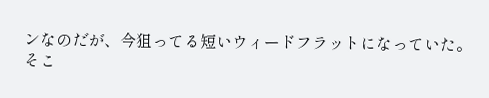ンなのだが、今狙ってる短いウィードフラットになっていた。
そこ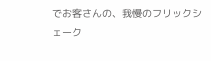でお客さんの、我慢のフリックシェーク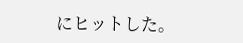にヒットした。